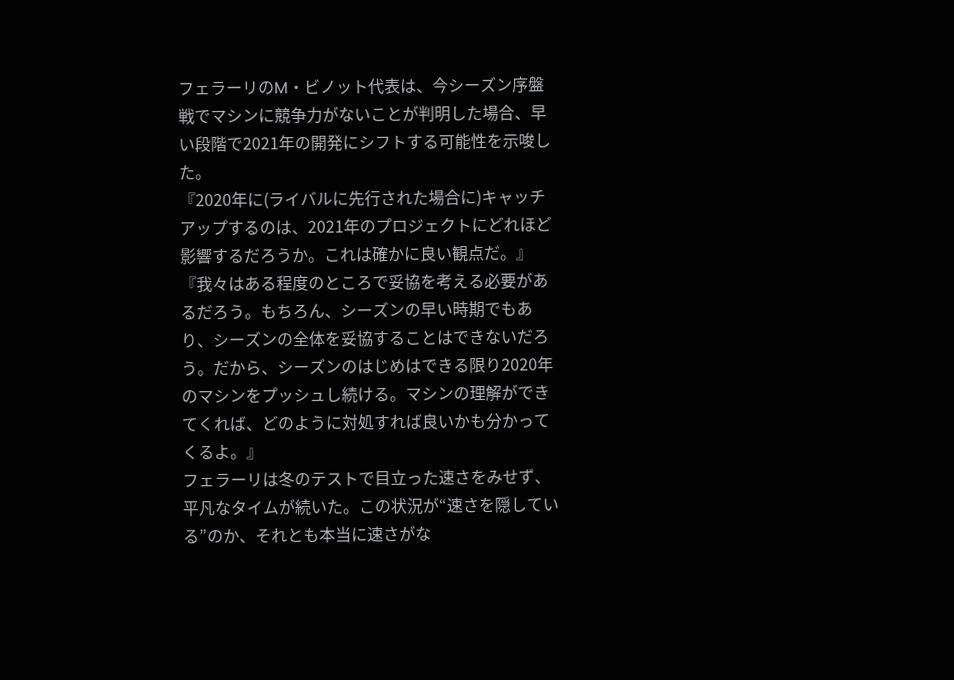フェラーリのM・ビノット代表は、今シーズン序盤戦でマシンに競争力がないことが判明した場合、早い段階で2021年の開発にシフトする可能性を示唆した。
『2020年に(ライバルに先行された場合に)キャッチアップするのは、2021年のプロジェクトにどれほど影響するだろうか。これは確かに良い観点だ。』
『我々はある程度のところで妥協を考える必要があるだろう。もちろん、シーズンの早い時期でもあり、シーズンの全体を妥協することはできないだろう。だから、シーズンのはじめはできる限り2020年のマシンをプッシュし続ける。マシンの理解ができてくれば、どのように対処すれば良いかも分かってくるよ。』
フェラーリは冬のテストで目立った速さをみせず、平凡なタイムが続いた。この状況が“速さを隠している”のか、それとも本当に速さがな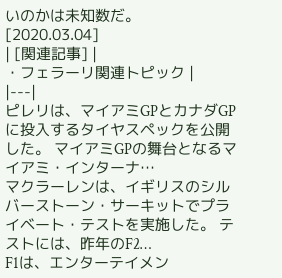いのかは未知数だ。
[2020.03.04]
| [関連記事] |
・フェラーリ関連トピック |
|---|
ピレリは、マイアミGPとカナダGPに投入するタイヤスペックを公開した。 マイアミGPの舞台となるマイアミ・インターナ…
マクラーレンは、イギリスのシルバーストーン・サーキットでプライベート・テストを実施した。 テストには、昨年のF2…
F1は、エンターテイメン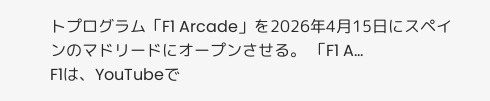トプログラム「F1 Arcade」を2026年4月15日にスペインのマドリードにオープンさせる。 「F1 A…
F1は、YouTubeで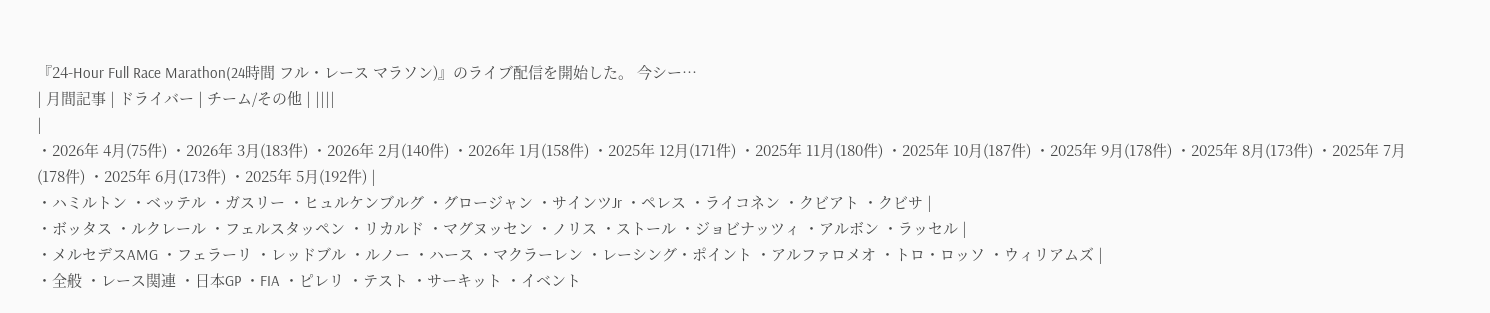『24-Hour Full Race Marathon(24時間 フル・レース マラソン)』のライブ配信を開始した。 今シー…
| 月間記事 | ドライバー | チーム/その他 | ||||
|
・2026年 4月(75件) ・2026年 3月(183件) ・2026年 2月(140件) ・2026年 1月(158件) ・2025年 12月(171件) ・2025年 11月(180件) ・2025年 10月(187件) ・2025年 9月(178件) ・2025年 8月(173件) ・2025年 7月(178件) ・2025年 6月(173件) ・2025年 5月(192件) |
・ハミルトン ・ベッテル ・ガスリー ・ヒュルケンブルグ ・グロージャン ・サインツJr ・ペレス ・ライコネン ・クビアト ・クビサ |
・ボッタス ・ルクレール ・フェルスタッペン ・リカルド ・マグヌッセン ・ノリス ・ストール ・ジョビナッツィ ・アルボン ・ラッセル |
・メルセデスAMG ・フェラーリ ・レッドブル ・ルノー ・ハース ・マクラーレン ・レーシング・ポイント ・アルファロメオ ・トロ・ロッソ ・ウィリアムズ |
・全般 ・レース関連 ・日本GP ・FIA ・ピレリ ・テスト ・サーキット ・イベント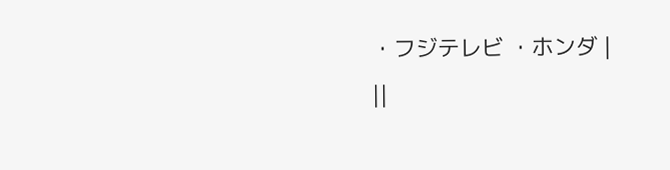・フジテレビ ・ホンダ |
||